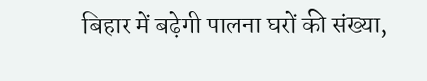बिहार में बढ़ेगी पालना घरों की संख्या,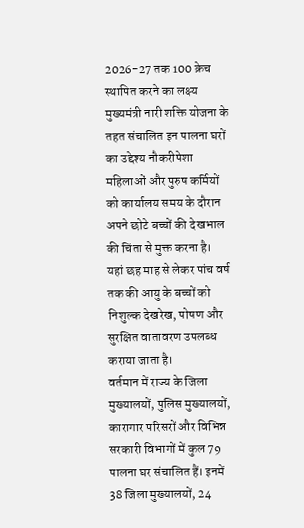2026-27 तक 100 क्रेच स्थापित करने का लक्ष्य
मुख्यमंत्री नारी शक्ति योजना के तहत संचालित इन पालना घरों का उद्देश्य नौकरीपेशा महिलाओं और पुरुष कर्मियों को कार्यालय समय के दौरान अपने छोटे बच्चों की देखभाल की चिंता से मुक्त करना है। यहां छह माह से लेकर पांच वर्ष तक की आयु के बच्चों को निशुल्क देखरेख, पोषण और सुरक्षित वातावरण उपलब्ध कराया जाता है।
वर्तमान में राज्य के जिला मुख्यालयों, पुलिस मुख्यालयों, कारागार परिसरों और विभिन्न सरकारी विभागों में कुल 79 पालना घर संचालित हैं। इनमें 38 जिला मुख्यालयों, 24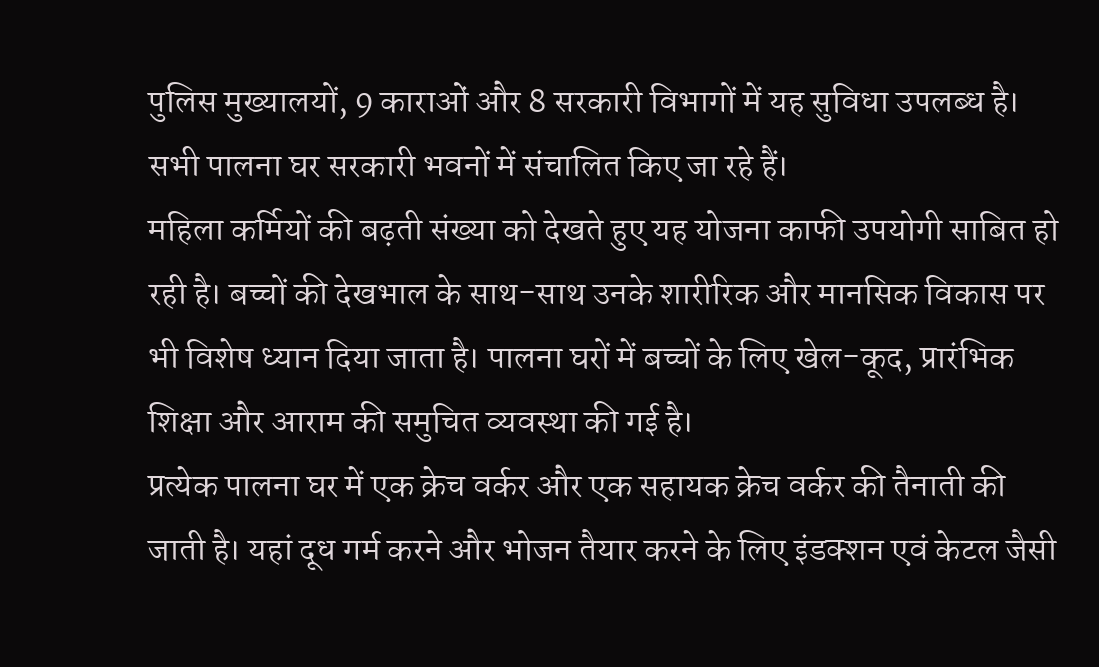पुलिस मुख्यालयों, 9 काराओं और 8 सरकारी विभागों में यह सुविधा उपलब्ध है। सभी पालना घर सरकारी भवनों में संचालित किए जा रहे हैं।
महिला कर्मियों की बढ़ती संख्या को देखते हुए यह योजना काफी उपयोगी साबित हो रही है। बच्चों की देखभाल के साथ-साथ उनके शारीरिक और मानसिक विकास पर भी विशेष ध्यान दिया जाता है। पालना घरों में बच्चों के लिए खेल-कूद, प्रारंभिक शिक्षा और आराम की समुचित व्यवस्था की गई है।
प्रत्येक पालना घर में एक क्रेच वर्कर और एक सहायक क्रेच वर्कर की तैनाती की जाती है। यहां दूध गर्म करने और भोजन तैयार करने के लिए इंडक्शन एवं केटल जैसी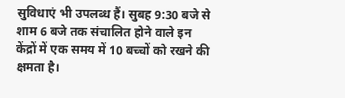सुविधाएं भी उपलब्ध हैं। सुबह 9:30 बजे से शाम 6 बजे तक संचालित होने वाले इन केंद्रों में एक समय में 10 बच्चों को रखने की क्षमता है।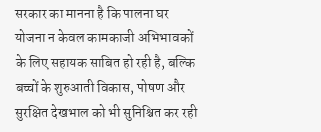सरकार का मानना है कि पालना घर योजना न केवल कामकाजी अभिभावकों के लिए सहायक साबित हो रही है, बल्कि बच्चों के शुरुआती विकास, पोषण और सुरक्षित देखभाल को भी सुनिश्चित कर रही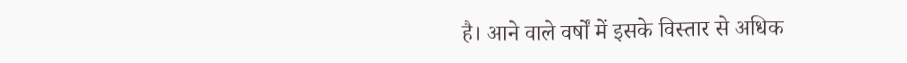है। आने वाले वर्षों में इसके विस्तार से अधिक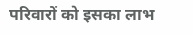परिवारों को इसका लाभ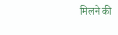मिलने की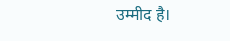उम्मीद है।